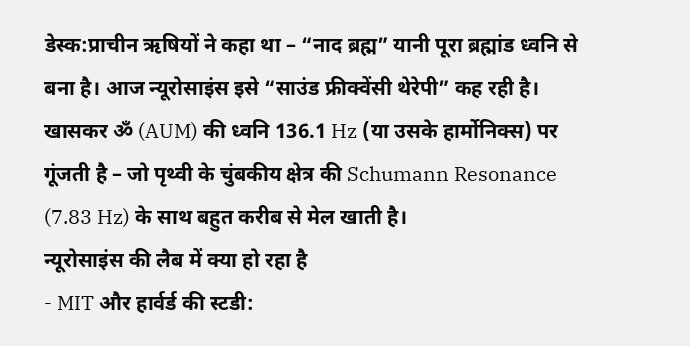डेस्क:प्राचीन ऋषियों ने कहा था – “नाद ब्रह्म” यानी पूरा ब्रह्मांड ध्वनि से बना है। आज न्यूरोसाइंस इसे “साउंड फ्रीक्वेंसी थेरेपी” कह रही है। खासकर ॐ (AUM) की ध्वनि 136.1 Hz (या उसके हार्मोनिक्स) पर गूंजती है – जो पृथ्वी के चुंबकीय क्षेत्र की Schumann Resonance (7.83 Hz) के साथ बहुत करीब से मेल खाती है।
न्यूरोसाइंस की लैब में क्या हो रहा है
- MIT और हार्वर्ड की स्टडी: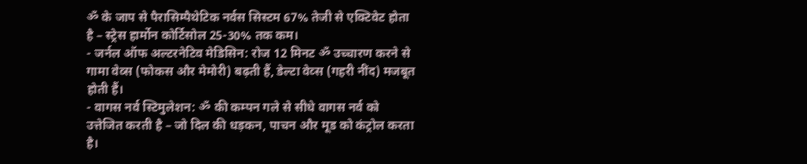ॐ के जाप से पैरासिम्पैथेटिक नर्वस सिस्टम 67% तेजी से एक्टिवेट होता है – स्ट्रेस हार्मोन कोर्टिसोल 25-30% तक कम।
- जर्नल ऑफ अल्टरनेटिव मेडिसिन: रोज 12 मिनट ॐ उच्चारण करने से गामा वेव्स (फोकस और मेमोरी) बढ़ती हैं, डेल्टा वेव्स (गहरी नींद) मजबूत होती हैं।
- वागस नर्व स्टिमुलेशन: ॐ की कम्पन गले से सीधे वागस नर्व को उत्तेजित करती है – जो दिल की धड़कन, पाचन और मूड को कंट्रोल करता है।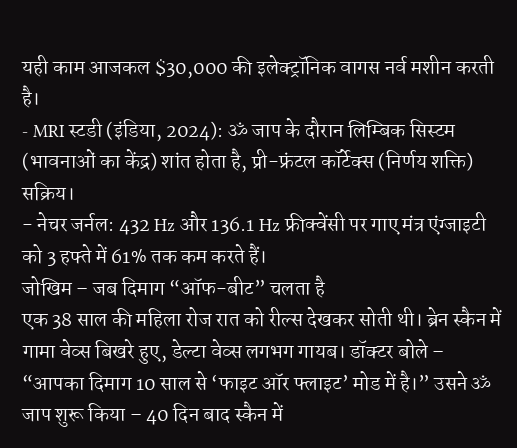यही काम आजकल $30,000 की इलेक्ट्रॉनिक वागस नर्व मशीन करती है।
- MRI स्टडी (इंडिया, 2024): ॐ जाप के दौरान लिम्बिक सिस्टम (भावनाओं का केंद्र) शांत होता है, प्री-फ्रंटल कॉर्टेक्स (निर्णय शक्ति) सक्रिय।
- नेचर जर्नल: 432 Hz और 136.1 Hz फ्रीक्वेंसी पर गाए मंत्र एंग्जाइटी को 3 हफ्ते में 61% तक कम करते हैं।
जोखिम – जब दिमाग “ऑफ-बीट” चलता है
एक 38 साल की महिला रोज रात को रील्स देखकर सोती थी। ब्रेन स्कैन में गामा वेव्स बिखरे हुए, डेल्टा वेव्स लगभग गायब। डॉक्टर बोले – “आपका दिमाग 10 साल से ‘फाइट ऑर फ्लाइट’ मोड में है।” उसने ॐ जाप शुरू किया – 40 दिन बाद स्कैन में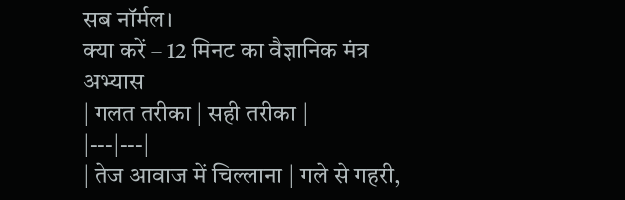सब नॉर्मल।
क्या करें – 12 मिनट का वैज्ञानिक मंत्र अभ्यास
| गलत तरीका | सही तरीका |
|---|---|
| तेज आवाज में चिल्लाना | गले से गहरी,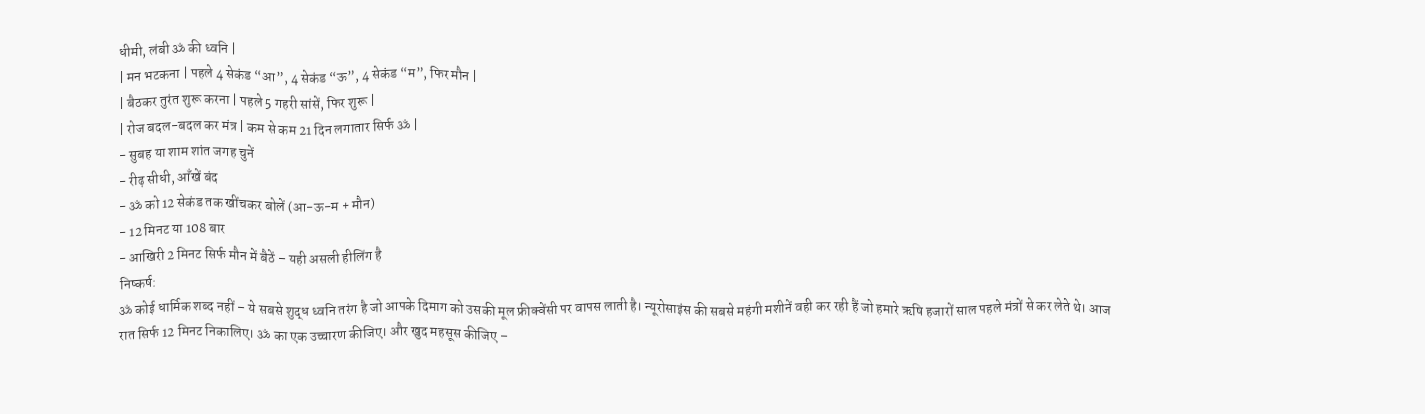धीमी, लंबी ॐ की ध्वनि |
| मन भटकना | पहले 4 सेकंड “आ”, 4 सेकंड “ऊ”, 4 सेकंड “म”, फिर मौन |
| बैठकर तुरंत शुरू करना | पहले 5 गहरी सांसें, फिर शुरू |
| रोज बदल-बदल कर मंत्र | कम से कम 21 दिन लगातार सिर्फ ॐ |
- सुबह या शाम शांत जगह चुनें
- रीढ़ सीधी, आँखें बंद
- ॐ को 12 सेकंड तक खींचकर बोलें (आ-ऊ-म + मौन)
- 12 मिनट या 108 बार
- आखिरी 2 मिनट सिर्फ मौन में बैठें – यही असली हीलिंग है
निष्कर्ष:
ॐ कोई धार्मिक शब्द नहीं – ये सबसे शुद्ध ध्वनि तरंग है जो आपके दिमाग को उसकी मूल फ्रीक्वेंसी पर वापस लाती है। न्यूरोसाइंस की सबसे महंगी मशीनें वही कर रही हैं जो हमारे ऋषि हजारों साल पहले मंत्रों से कर लेते थे। आज रात सिर्फ 12 मिनट निकालिए। ॐ का एक उच्चारण कीजिए। और खुद महसूस कीजिए –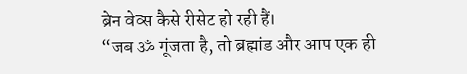ब्रेन वेव्स कैसे रीसेट हो रही हैं।
“जब ॐ गूंजता है, तो ब्रह्मांड और आप एक ही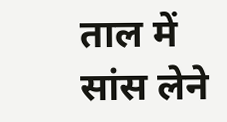ताल में सांस लेने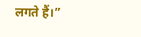लगते हैं।”